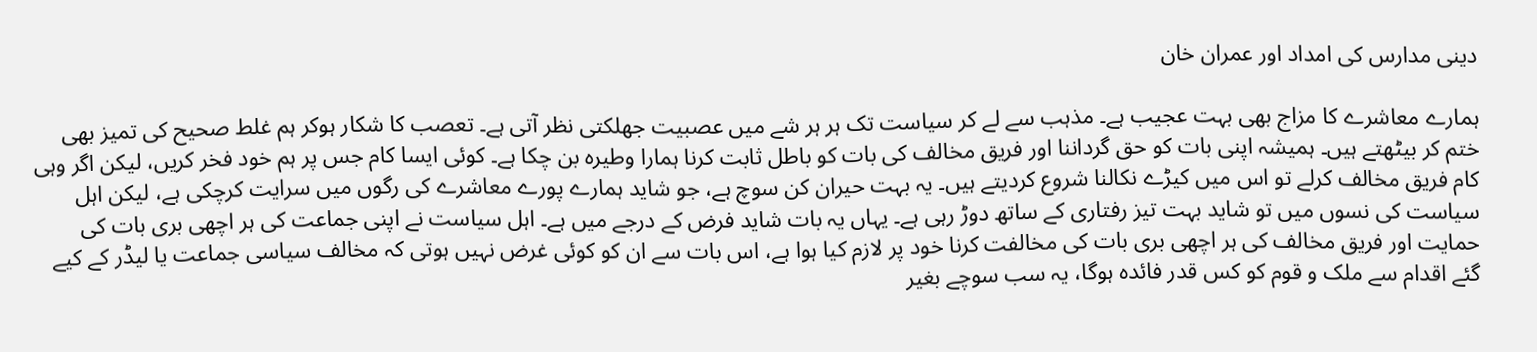دینی مدارس کی امداد اور عمران خان

ہمارے معاشرے کا مزاج بھی بہت عجیب ہے۔ مذہب سے لے کر سیاست تک ہر ہر شے میں عصبیت جھلکتی نظر آتی ہے۔ تعصب کا شکار ہوکر ہم غلط صحیح کی تمیز بھی ختم کر بیٹھتے ہیں۔ ہمیشہ اپنی بات کو حق گرداننا اور فریق مخالف کی بات کو باطل ثابت کرنا ہمارا وطیرہ بن چکا ہے۔ کوئی ایسا کام جس پر ہم خود فخر کریں، لیکن اگر وہی کام فریق مخالف کرلے تو اس میں کیڑے نکالنا شروع کردیتے ہیں۔ یہ بہت حیران کن سوچ ہے، جو شاید ہمارے پورے معاشرے کی رگوں میں سرایت کرچکی ہے، لیکن اہل سیاست کی نسوں میں تو شاید بہت تیز رفتاری کے ساتھ دوڑ رہی ہے۔ یہاں یہ بات شاید فرض کے درجے میں ہے۔ اہل سیاست نے اپنی جماعت کی ہر اچھی بری بات کی حمایت اور فریق مخالف کی ہر اچھی بری بات کی مخالفت کرنا خود پر لازم کیا ہوا ہے، اس بات سے ان کو کوئی غرض نہیں ہوتی کہ مخالف سیاسی جماعت یا لیڈر کے کیے گئے اقدام سے ملک و قوم کو کس قدر فائدہ ہوگا، یہ سب سوچے بغیر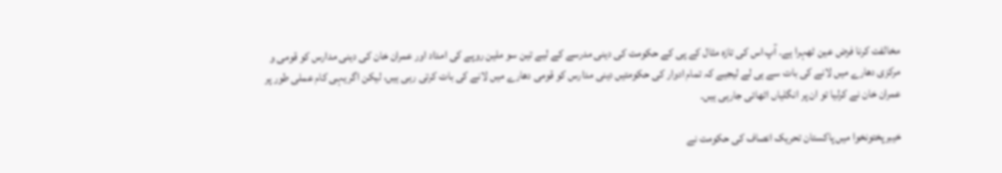مخالفت کرنا فرض عین ٹھہرا ہے۔ آپ اس کی تازہ مثال کے پی کے حکومت کی دینی مدرسے کے لیے تین سو ملین روپے کی امداد اور عمران خان کی دینی مدارس کو قومی و مرکزی دھارے میں لانے کی بات سے ہی لے لیجیے کہ تمام ادوار کی حکومتیں دینی مدارس کو قومی دھارے میں لانے کی بات کرتی رہی ہیں، لیکن اگر یہی کام عملی طور پر عمران خان نے کرلیا تو ان پر انگلیاں اٹھائی جارہی ہیں۔

خیبرپختونخوا میں پاکستان تحریک انصاف کی حکومت نے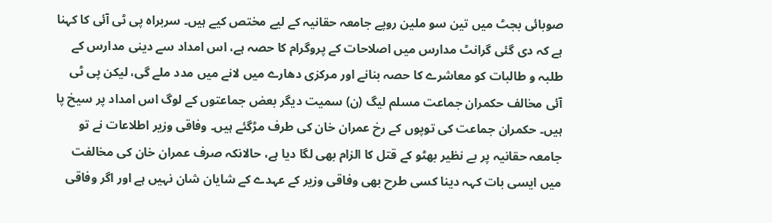صوبائی بجٹ میں تین سو ملین روپے جامعہ حقانیہ کے لیے مختص کیے ہیں۔ سربراہ پی ٹی آئی کا کہنا ہے کہ دی گئی گرانٹ مدارس میں اصلاحات کے پروگرام کا حصہ ہے، اس امداد سے دینی مدارس کے طلبہ و طالبات کو معاشرے کا حصہ بنانے اور مرکزی دھارے میں لانے میں مدد ملے گی، لیکن پی ٹی آئی مخالف حکمران جماعت مسلم لیگ (ن) سمیت دیگر بعض جماعتوں کے لوگ اس امداد پر سیخ پا ہیں۔ حکمران جماعت کی توپوں کے رخ عمران خان کی طرف مڑگئے ہیں۔ وفاقی وزیر اطلاعات نے تو جامعہ حقانیہ پر بے نظیر بھٹو کے قتل کا الزام بھی لگا دیا ہے، حالانکہ صرف عمران خان کی مخالفت میں ایسی بات کہہ دینا کسی طرح بھی وفاقی وزیر کے عہدے کے شایان شان نہیں ہے اور اگر وفاقی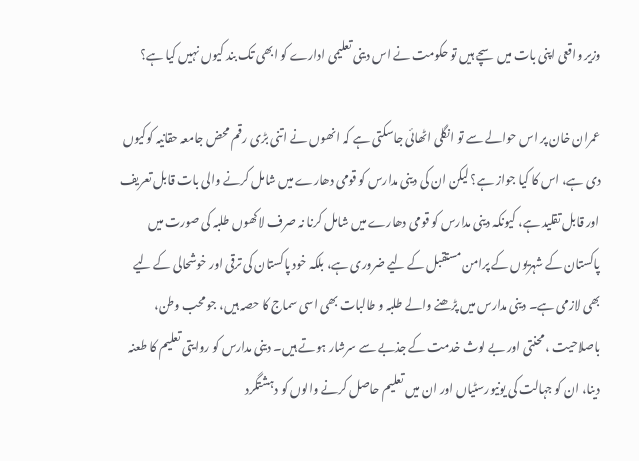وزیر واقعی اپنی بات میں سچے ہیں تو حکومت نے اس دینی تعلیمی ادارے کو ابھی تک بند کیوں نہیں کیا ہے؟

عمران خان پر اس حوالے سے تو انگلی اٹھائی جاسکتی ہے کہ انھوں نے اتنی بڑی رقم محض جامعہ حقانیہ کوکیوں دی ہے، اس کا کیا جواز ہے؟ لیکن ان کی دینی مدارس کو قومی دھارے میں شامل کرنے والی بات قابل تعریف اور قابل تقلید ہے، کیونکہ دینی مدارس کو قومی دھارے میں شامل کرنا نہ صرف لاکھوں طلبہ کی صورت میں پاکستان کے شہریوں کے پرامن مستقبل کے لیے ضروری ہے، بلکہ خود پاکستان کی ترقی اور خوشحالی کے لیے بھی لازمی ہے۔ دینی مدارس میں پڑھنے والے طلبہ و طالبات بھی اسی سماج کا حصہ ہیں، جو محب وطن، باصلاحیت ، محنتی اور بے لوث خدمت کے جذبے سے سرشار ہوتے ہیں۔ دینی مدارس کو روایتی تعلیم کا طعنہ دینا، ان کو جہالت کی یونیورسٹیاں اور ان میں تعلیم حاصل کرنے والوں کو دہشتگرد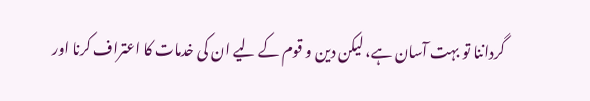گرداننا تو بہت آسان ہے، لیکن دین و قوم کے لیے ان کی خدمات کا اعتراف کرنا اور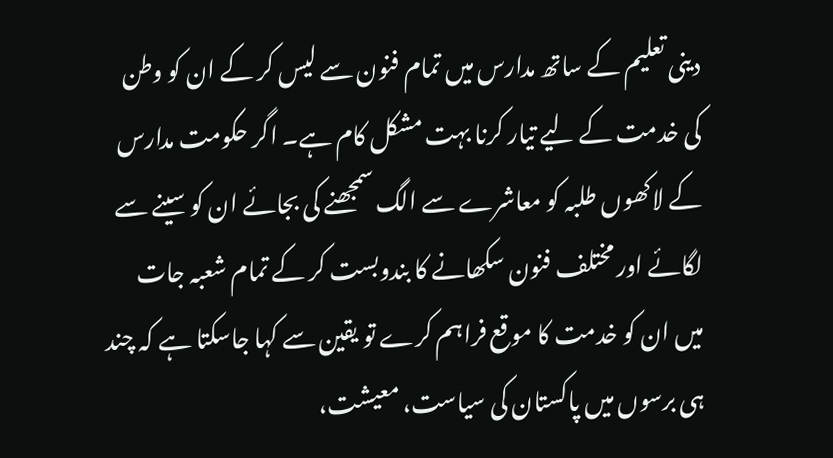دینی تعلیم کے ساتھ مدارس میں تمام فنون سے لیس کر کے ان کو وطن کی خدمت کے لیے تیار کرنا بہت مشکل کام ہے۔ اگر حکومت مدارس کے لاکھوں طلبہ کو معاشرے سے الگ سمجھنے کی بجائے ان کو سینے سے لگائے اور مختلف فنون سکھانے کا بندوبست کر کے تمام شعبہ جات میں ان کو خدمت کا موقع فراہم کرے تو یقین سے کہا جاسکتا ہے کہ چند ہی برسوں میں پاکستان کی سیاست، معیشت،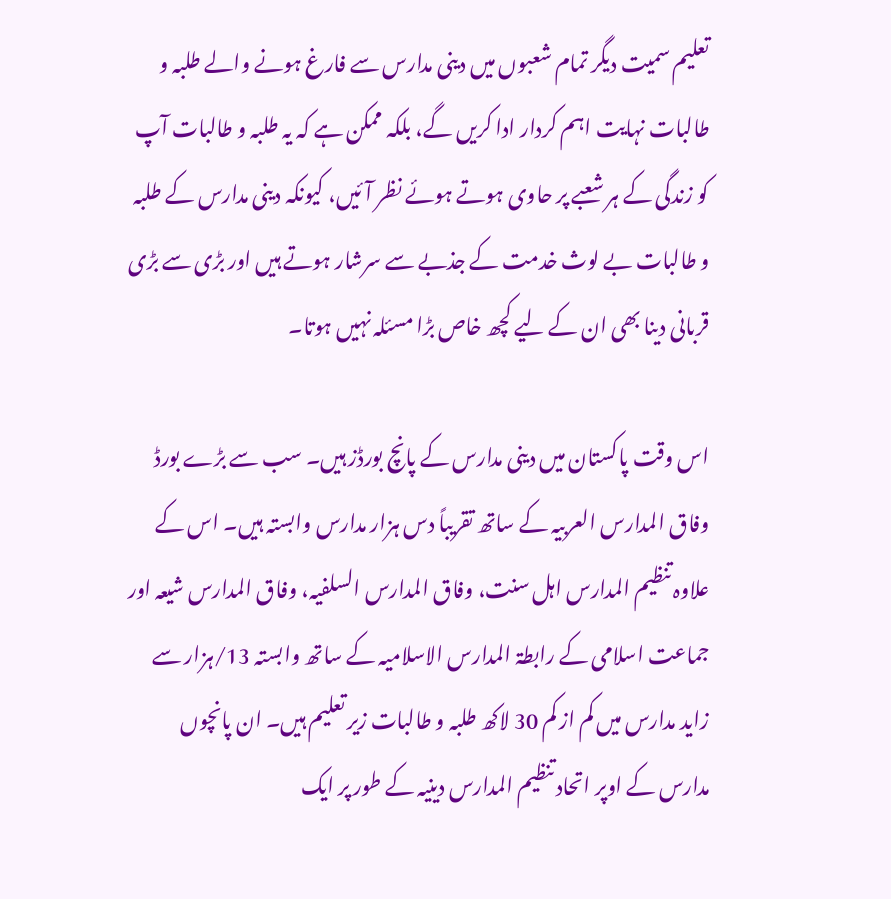تعلیم سمیت دیگر تمام شعبوں میں دینی مدارس سے فارغ ہونے والے طلبہ و طالبات نہایت اہم کردار ادا کریں گے، بلکہ ممکن ہے کہ یہ طلبہ و طالبات آپ کو زندگی کے ہر شعبے پر حاوی ہوتے ہوئے نظر آئیں، کیونکہ دینی مدارس کے طلبہ و طالبات بے لوث خدمت کے جذبے سے سرشار ہوتے ہیں اور بڑی سے بڑی قربانی دینا بھی ان کے لیے کچھ خاص بڑا مسئلہ نہیں ہوتا۔

اس وقت پاکستان میں دینی مدارس کے پانچ بورڈز ہیں۔ سب سے بڑے بورڈ وفاق المدارس العربیہ کے ساتھ تقریباً دس ہزار مدارس وابستہ ہیں۔ اس کے علاوہ تنظیم المدارس اہل سنت، وفاق المدارس السلفیہ، وفاق المدارس شیعہ اور جماعت اسلامی کے رابطۃ المدارس الاسلامیہ کے ساتھ وابستہ 13/ہزار سے زاید مدارس میں کم از کم 30 لاکھ طلبہ و طالبات زیر تعلیم ہیں۔ ان پانچوں مدارس کے اوپر اتحاد تنظیم المدارس دینیہ کے طور پر ایک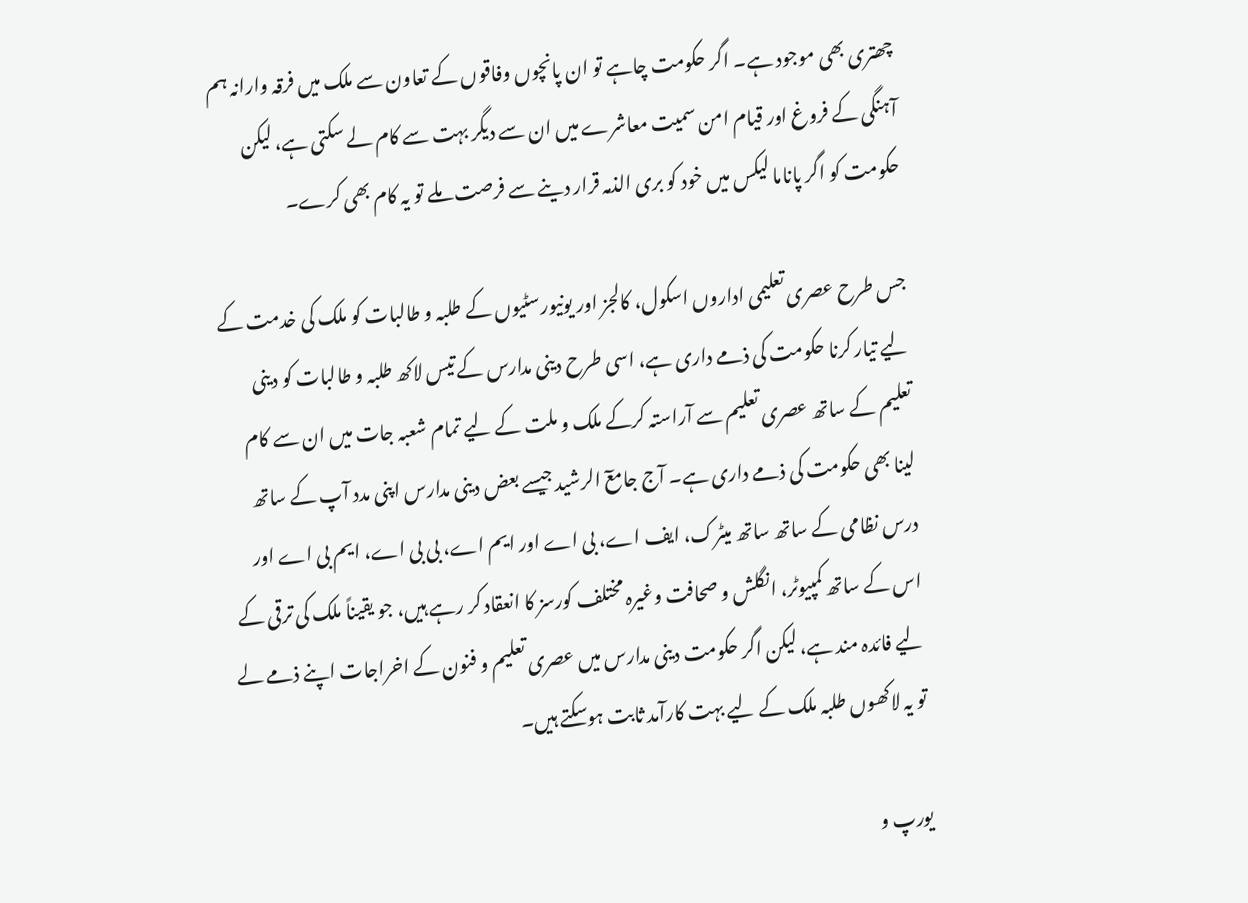چھتری بھی موجود ہے۔ اگر حکومت چاہے تو ان پانچوں وفاقوں کے تعاون سے ملک میں فرقہ وارانہ ہم آہنگی کے فروغ اور قیام امن سمیت معاشرے میں ان سے دیگر بہت سے کام لے سکتی ہے، لیکن حکومت کو اگر پاناما لیکس میں خود کو بری الذمہ قرار دینے سے فرصت ملے تو یہ کام بھی کرے۔

جس طرح عصری تعلیمی اداروں اسکول، کالجز اور یونیورسٹیوں کے طلبہ و طالبات کو ملک کی خدمت کے لیے تیار کرنا حکومت کی ذمے داری ہے، اسی طرح دینی مدارس کے تیس لاکھ طلبہ و طالبات کو دینی تعلیم کے ساتھ عصری تعلیم سے آراستہ کرکے ملک و ملت کے لیے تمام شعبہ جات میں ان سے کام لینا بھی حکومت کی ذمے داری ہے۔ آج جامعٓ الرشید جیسے بعض دینی مدارس اپنی مدد آپ کے ساتھ درس نظامی کے ساتھ ساتھ میٹرک، ایف اے، بی اے اور ایم اے، بی بی اے، ایم بی اے اور اس کے ساتھ کمپیوٹر، انگلش و صحافت وغیرہ مختلف کورسز کا انعقاد کر رہے ہیں، جو یقیناً ملک کی ترقی کے لیے فائدہ مند ہے، لیکن اگر حکومت دینی مدارس میں عصری تعلیم و فنون کے اخراجات اپنے ذمے لے تو یہ لاکھوں طلبہ ملک کے لیے بہت کارآمد ثابت ہوسکتے ہیں۔

یورپ و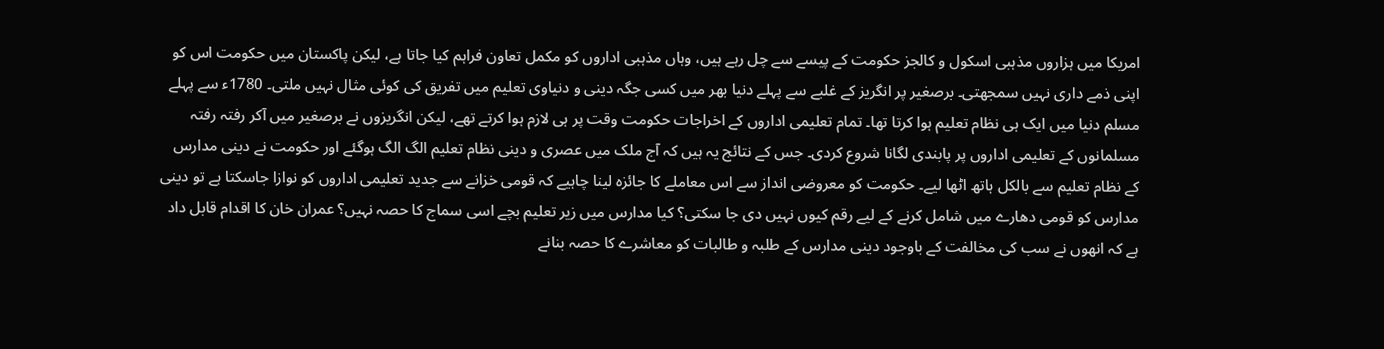امریکا میں ہزاروں مذہبی اسکول و کالجز حکومت کے پیسے سے چل رہے ہیں، وہاں مذہبی اداروں کو مکمل تعاون فراہم کیا جاتا ہے، لیکن پاکستان میں حکومت اس کو اپنی ذمے داری نہیں سمجھتی۔ برصغیر پر انگریز کے غلبے سے پہلے دنیا بھر میں کسی جگہ دینی و دنیاوی تعلیم میں تفریق کی کوئی مثال نہیں ملتی۔ 1780ء سے پہلے مسلم دنیا میں ایک ہی نظام تعلیم ہوا کرتا تھا۔ تمام تعلیمی اداروں کے اخراجات حکومت وقت پر ہی لازم ہوا کرتے تھے، لیکن انگریزوں نے برصغیر میں آکر رفتہ رفتہ مسلمانوں کے تعلیمی اداروں پر پابندی لگانا شروع کردی۔ جس کے نتائج یہ ہیں کہ آج ملک میں عصری و دینی نظام تعلیم الگ الگ ہوگئے اور حکومت نے دینی مدارس کے نظام تعلیم سے بالکل ہاتھ اٹھا لیے۔ حکومت کو معروضی انداز سے اس معاملے کا جائزہ لینا چاہیے کہ قومی خزانے سے جدید تعلیمی اداروں کو نوازا جاسکتا ہے تو دینی مدارس کو قومی دھارے میں شامل کرنے کے لیے رقم کیوں نہیں دی جا سکتی؟ کیا مدارس میں زیر تعلیم بچے اسی سماج کا حصہ نہیں؟ عمران خان کا اقدام قابل داد ہے کہ انھوں نے سب کی مخالفت کے باوجود دینی مدارس کے طلبہ و طالبات کو معاشرے کا حصہ بنانے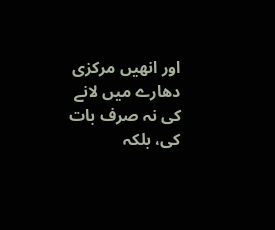اور انھیں مرکزی دھارے میں لانے کی نہ صرف بات کی، بلکہ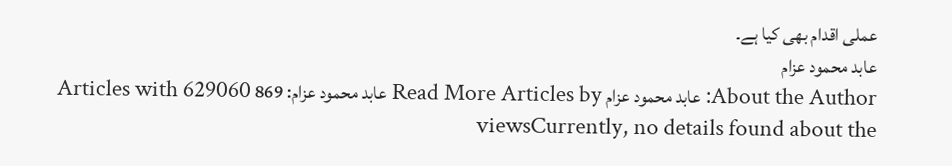عملی اقدام بھی کیا ہے۔
عابد محمود عزام
About the Author: عابد محمود عزام Read More Articles by عابد محمود عزام: 869 Articles with 629060 viewsCurrently, no details found about the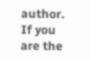author. If you are the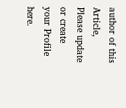author of this Article, Please update or create your Profile here.